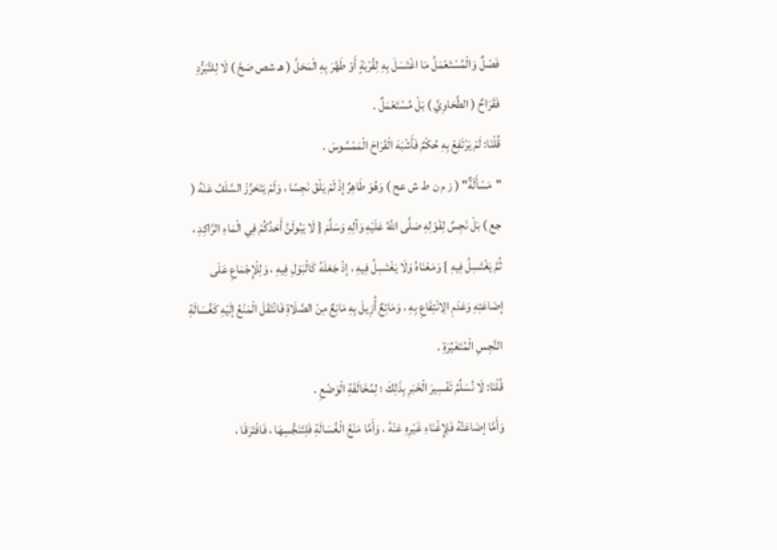فَصْلٌ وَالْمُسْتَعْمَلُ مَا اغْتَسَلَ بِهِ لِقُرْبَةٍ أَوْ طَهَّرَ بِهِ الْمَحَلَّ ( هـ شص صَحَّ ) لَا لِلتَّبَرُّدِ فَقَرَاحٌ ( الطَّحَاوِيَّ ) بَلْ مُسْتَعْمَلٌ .
قُلْنَا: لَمْ يَرْتَفِعْ بِهِ حُكْمٌ فَأَشْبَهَ الْقَرَاحَ الْمَمْسُوسَ .
"مَسْأَلَةٌ" ( ز م ن ط ش عح ) وَهُوَ طَاهِرٌ إذْ لَمْ يَلْقَ نَجِسًا ، وَلَمْ يَتَحَرَّزْ السَّلَفُ عَنْهُ ( جع ) بَلْ نَجِسٌ لِقَوْلِهِ صَلَّى اللَّهُ عَلَيْهِ وَآلِهِ وَسَلَّمَ { لَا يَبُولَنَّ أَحَدُكُمْ فِي الْمَاءِ الرَّاكِدِ ، ثُمَّ يَغْتَسِلُ فِيهِ } وَمَعْنَاهُ وَلَا يَغْتَسِلُ فِيهِ ، إذْ جَعَلَهُ كَالْبَوْلِ فِيهِ ، وَلِلْإِجْمَاعِ عَلَى إضَاعَتِهِ وَعَدَمِ الِانْتِفَاعِ بِهِ ، وَمَائِعٌ أُزِيلَ بِهِ مَانِعٌ مِنْ الصَّلَاةِ فَانْتَقَلَ الْمَنْعُ إلَيْهِ كَغُسَالَةِ النَّجِسِ الْمُتَغَيِّرَةِ .
قُلْنَا: لَا نُسَلِّمُ تَفْسِيرَ الْخَبَرِ بِذَلِكَ ؛ لِمُخَالَفَةِ الْوَضْعِ .
وَأَمَّا إضَاعَتُهُ فَلِإِغْنَاءِ غَيْرِهِ عَنْهُ ، وَأَمَّا مَنْعُ الْغُسَالَةِ فَلِتَنَجُّسِهَا ، فَافْتَرَقَا ،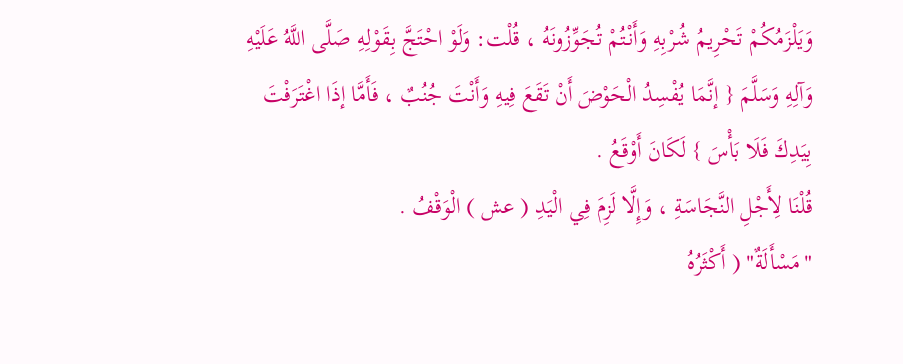وَيَلْزَمُكُمْ تَحْرِيمُ شُرْبِهِ وَأَنْتُمْ تُجَوِّزُونَهُ ، قُلْت: وَلَوْ احْتَجَّ بِقَوْلِهِ صَلَّى اللَّهُ عَلَيْهِ وَآلِهِ وَسَلَّمَ { إنَّمَا يُفْسِدُ الْحَوْضَ أَنْ تَقَعَ فِيهِ وَأَنْتَ جُنُبٌ ، فَأَمَّا إذَا اغْتَرَفْتَ بِيَدِكَ فَلَا بَأْسَ } لَكَانَ أَوْقَعُ .
قُلْنَا لِأَجْلِ النَّجَاسَةِ ، وَإِلَّا لَزِمَ فِي الْيَدِ ( عش ) الْوَقْفُ .
"مَسْأَلَةٌ" ( أَكْثَرُهُ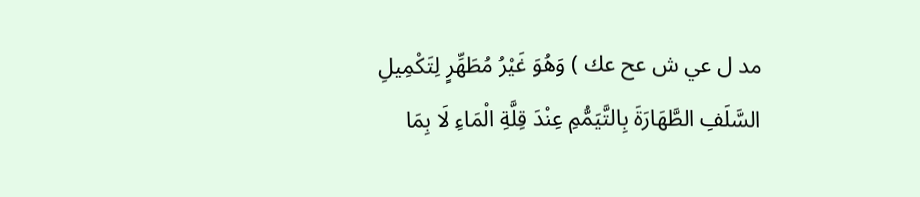مد ل عي ش عح عك ) وَهُوَ غَيْرُ مُطَهِّرٍ لِتَكْمِيلِ السَّلَفِ الطَّهَارَةَ بِالتَّيَمُّمِ عِنْدَ قِلَّةِ الْمَاءِ لَا بِمَا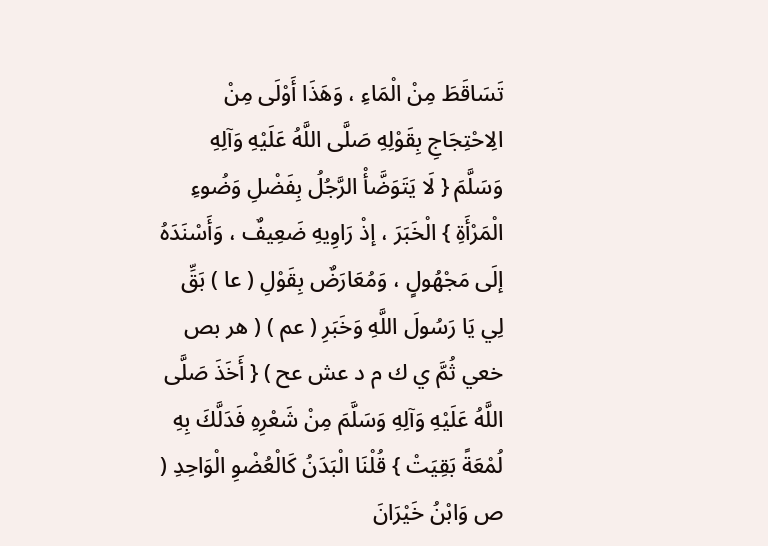تَسَاقَطَ مِنْ الْمَاءِ ، وَهَذَا أَوْلَى مِنْ الِاحْتِجَاجِ بِقَوْلِهِ صَلَّى اللَّهُ عَلَيْهِ وَآلِهِ وَسَلَّمَ { لَا يَتَوَضَّأْ الرَّجُلُ بِفَضْلِ وَضُوءِ الْمَرْأَةِ } الْخَبَرَ ، إذْ رَاوِيهِ ضَعِيفٌ ، وَأَسْنَدَهُ إلَى مَجْهُولٍ ، وَمُعَارَضٌ بِقَوْلِ ( عا ) بَقِّ لِي يَا رَسُولَ اللَّهِ وَخَبَرِ ( عم ) ( هر بص خعي ثُمَّ ي ك م د عش عح ) { أَخَذَ صَلَّى اللَّهُ عَلَيْهِ وَآلِهِ وَسَلَّمَ مِنْ شَعْرِهِ فَدَلَّكَ بِهِ لُمْعَةً بَقِيَتْ } قُلْنَا الْبَدَنُ كَالْعُضْوِ الْوَاحِدِ ( ص وَابْنُ خَيْرَانَ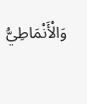وَالْأَنْمَاطِيُّ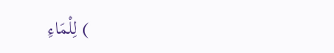) لِلْمَاءِ